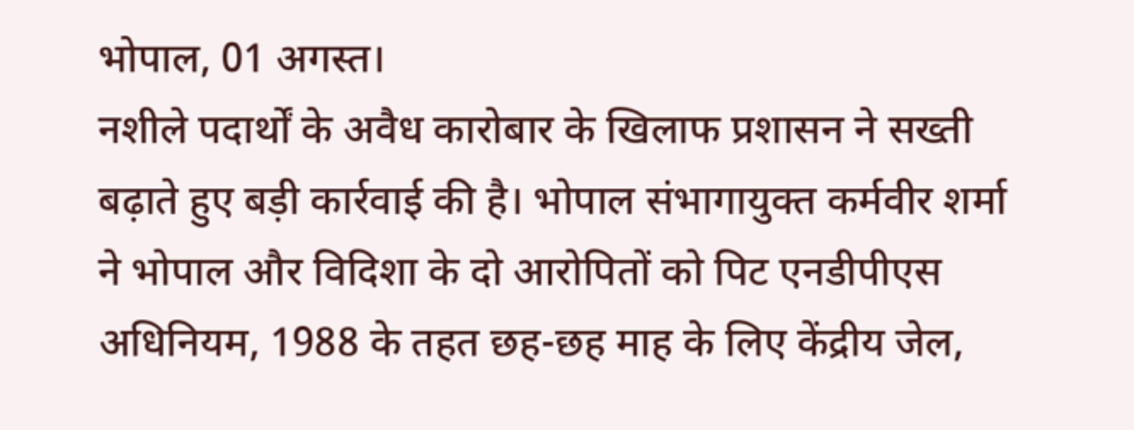भोपाल, 01 अगस्त।
नशीले पदार्थों के अवैध कारोबार के खिलाफ प्रशासन ने सख्ती बढ़ाते हुए बड़ी कार्रवाई की है। भोपाल संभागायुक्त कर्मवीर शर्मा ने भोपाल और विदिशा के दो आरोपितों को पिट एनडीपीएस अधिनियम, 1988 के तहत छह-छह माह के लिए केंद्रीय जेल,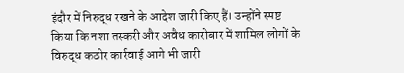इंदौर में निरुद्ध रखने के आदेश जारी किए हैं। उन्होंने स्पष्ट किया कि नशा तस्करी और अवैध कारोबार में शामिल लोगों के विरुद्ध कठोर कार्रवाई आगे भी जारी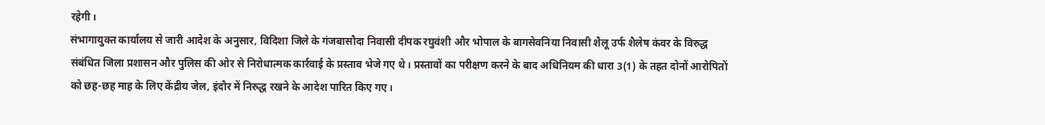रहेगी।
संभागायुक्त कार्यालय से जारी आदेश के अनुसार, विदिशा जिले के गंजबासौदा निवासी दीपक रघुवंशी और भोपाल के बागसेवनिया निवासी शैलू उर्फ शैलेष कंवर के विरुद्ध संबंधित जिला प्रशासन और पुलिस की ओर से निरोधात्मक कार्रवाई के प्रस्ताव भेजे गए थे। प्रस्तावों का परीक्षण करने के बाद अधिनियम की धारा 3(1) के तहत दोनों आरोपितों को छह-छह माह के लिए केंद्रीय जेल, इंदौर में निरुद्ध रखने के आदेश पारित किए गए।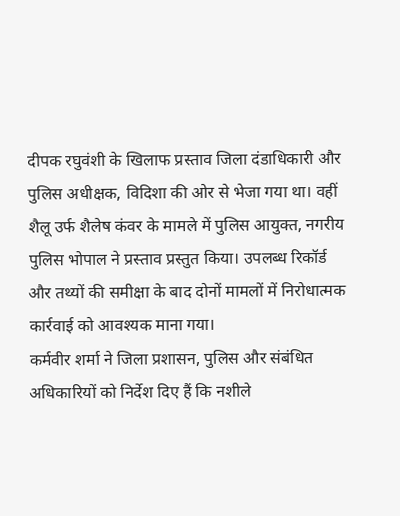दीपक रघुवंशी के खिलाफ प्रस्ताव जिला दंडाधिकारी और पुलिस अधीक्षक, विदिशा की ओर से भेजा गया था। वहीं शैलू उर्फ शैलेष कंवर के मामले में पुलिस आयुक्त, नगरीय पुलिस भोपाल ने प्रस्ताव प्रस्तुत किया। उपलब्ध रिकॉर्ड और तथ्यों की समीक्षा के बाद दोनों मामलों में निरोधात्मक कार्रवाई को आवश्यक माना गया।
कर्मवीर शर्मा ने जिला प्रशासन, पुलिस और संबंधित अधिकारियों को निर्देश दिए हैं कि नशीले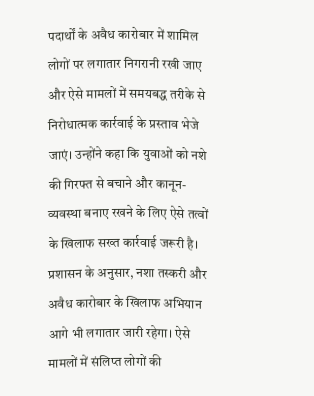पदार्थों के अवैध कारोबार में शामिल लोगों पर लगातार निगरानी रखी जाए और ऐसे मामलों में समयबद्ध तरीके से निरोधात्मक कार्रवाई के प्रस्ताव भेजे जाएं। उन्होंने कहा कि युवाओं को नशे की गिरफ्त से बचाने और कानून-व्यवस्था बनाए रखने के लिए ऐसे तत्वों के खिलाफ सख्त कार्रवाई जरूरी है।
प्रशासन के अनुसार, नशा तस्करी और अवैध कारोबार के खिलाफ अभियान आगे भी लगातार जारी रहेगा। ऐसे मामलों में संलिप्त लोगों की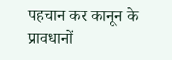पहचान कर कानून के प्रावधानों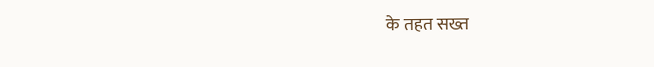के तहत सख्त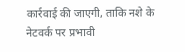कार्रवाई की जाएगी, ताकि नशे के नेटवर्क पर प्रभावी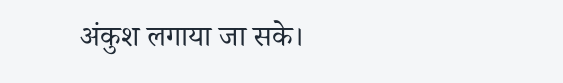अंकुश लगाया जा सके।